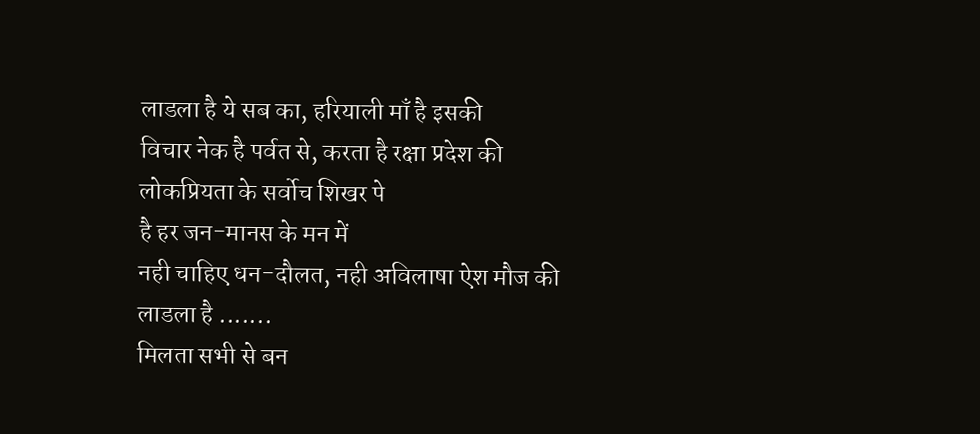लाडला है ये सब का, हरियाली माँ है इसकी
विचार नेक है पर्वत से, करता है रक्षा प्रदेश की
लोकप्रियता के सर्वोच शिखर पे
है हर जन-मानस के मन में
नही चाहिए धन-दौलत, नही अविलाषा ऐश मौज की
लाडला है .......
मिलता सभी से बन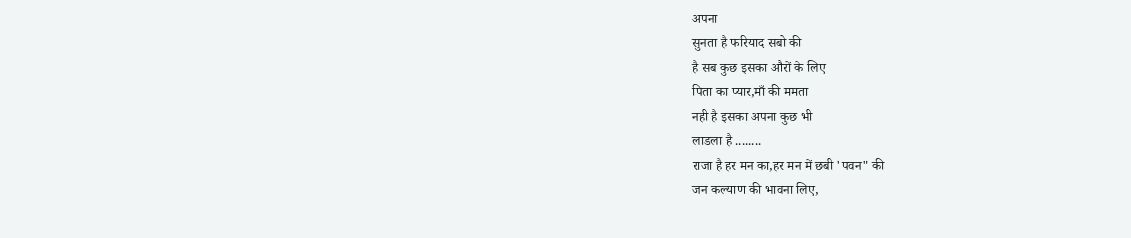अपना
सुनता है फरियाद सबो की
है सब कुछ इसका औरों के लिए
पिता का प्यार,माँ की ममता
नही है इसका अपना कुछ भी
लाडला है ........
राजा है हर मन का,हर मन में छबी 'पवन" की
जन कल्याण की भावना लिए,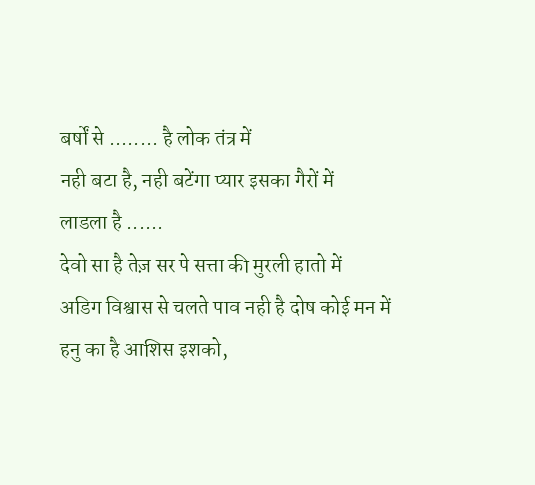बर्षों से ........ है लोक तंत्र में
नही बटा है, नही बटेंगा प्यार इसका गैरों में
लाडला है ......
देवो सा है तेज़ सर पे सत्ता की मुरली हातो में
अडिग विश्वास से चलते पाव नही है दोष कोई मन में
हनु का है आशिस इशको,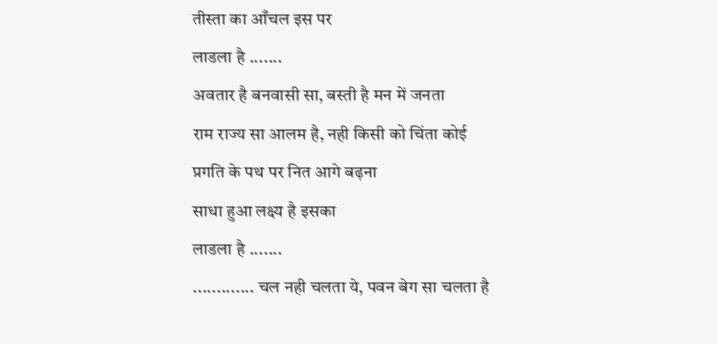तीस्ता का आँचल इस पर
लाडला है .......
अवतार है बनवासी सा, बस्ती है मन में जनता
राम राज्य सा आलम है, नही किसी को चिंता कोई
प्रगति के पथ पर नित आगे बढ़ना
साधा हुआ लक्ष्य है इसका
लाडला है .......
............. चल नही चलता ये, पवन बेग सा चलता है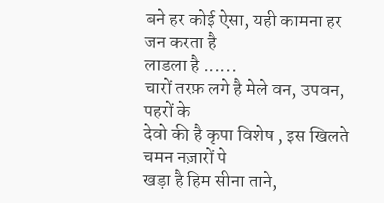बने हर कोई ऐसा, यही कामना हर जन करता है
लाडला है ......
चारों तरफ़ लगे है मेले वन, उपवन, पहरों के
देवो की है कृपा विशेष , इस खिलते चमन नज़ारों पे
खड़ा है हिम सीना ताने,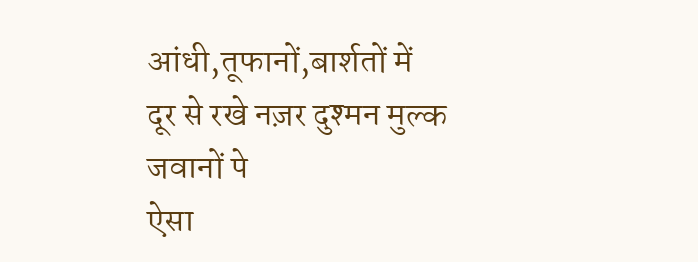आंधी,तूफानों,बार्शतों में
दूर से रखे नज़र दुश्मन मुल्क जवानों पे
ऐसा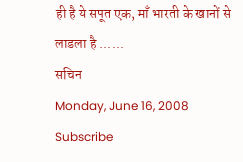ही है ये सपूत एक, माँ भारती के खानों से
लाडला है ......
सचिन
Monday, June 16, 2008
Subscribe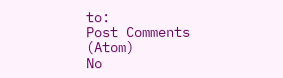to:
Post Comments (Atom)
No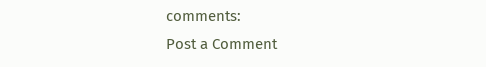comments:
Post a Comment